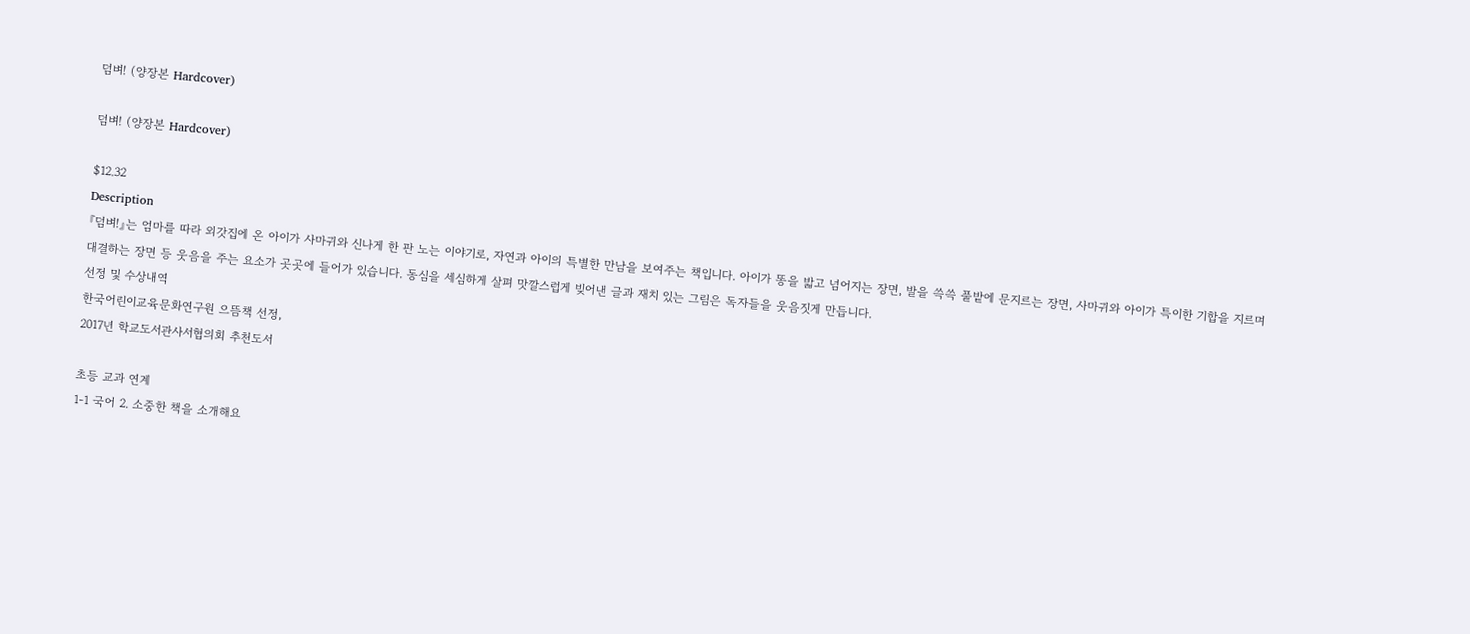덤벼! (양장본 Hardcover)

덤벼! (양장본 Hardcover)

$12.32
Description
『덤벼!』는 엄마를 따라 외갓집에 온 아이가 사마귀와 신나게 한 판 노는 이야기로, 자연과 아이의 특별한 만남을 보여주는 책입니다. 아이가 똥을 밟고 넘어지는 장면, 발을 쓱쓱 풀밭에 문지르는 장면, 사마귀와 아이가 특이한 기합을 지르며 대결하는 장면 등 웃음을 주는 요소가 곳곳에 들어가 있습니다. 동심을 세심하게 살펴 맛깔스럽게 빚어낸 글과 재치 있는 그림은 독자들을 웃음짓게 만듭니다.
선정 및 수상내역
한국어린이교육문화연구원 으뜸책 선정,
2017년 학교도서관사서협의회 추천도서

초등 교과 연계
1-1 국어 2. 소중한 책을 소개해요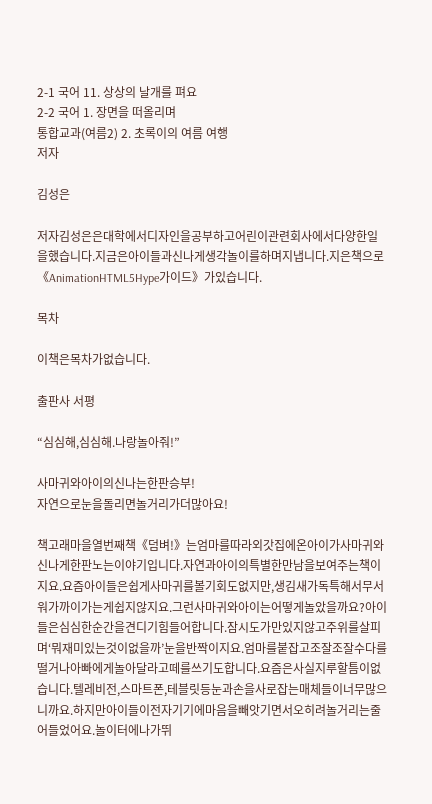2-1 국어 11. 상상의 날개를 펴요
2-2 국어 1. 장면을 떠올리며
통합교과(여름2) 2. 초록이의 여름 여행
저자

김성은

저자김성은은대학에서디자인을공부하고어린이관련회사에서다양한일을했습니다.지금은아이들과신나게생각놀이를하며지냅니다.지은책으로《AnimationHTML5Hype가이드》가있습니다.

목차

이책은목차가없습니다.

출판사 서평

“심심해,심심해.나랑놀아줘!”

사마귀와아이의신나는한판승부!
자연으로눈을돌리면놀거리가더많아요!

책고래마을열번째책《덤벼!》는엄마를따라외갓집에온아이가사마귀와신나게한판노는이야기입니다.자연과아이의특별한만남을보여주는책이지요.요즘아이들은쉽게사마귀를볼기회도없지만,생김새가독특해서무서워가까이가는게쉽지않지요.그런사마귀와아이는어떻게놀았을까요?아이들은심심한순간을견디기힘들어합니다.잠시도가만있지않고주위를살피며‘뭐재미있는것이없을까’눈을반짝이지요.엄마를붙잡고조잘조잘수다를떨거나아빠에게놀아달라고떼를쓰기도합니다.요즘은사실지루할틈이없습니다.텔레비전,스마트폰,테블릿등눈과손을사로잡는매체들이너무많으니까요.하지만아이들이전자기기에마음을빼앗기면서오히려놀거리는줄어들었어요.놀이터에나가뛰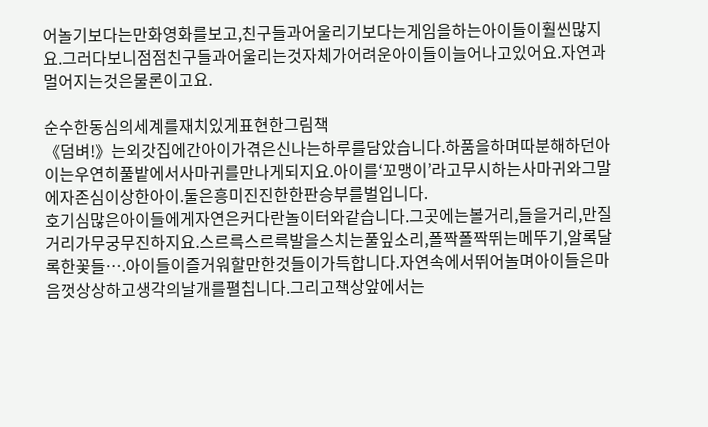어놀기보다는만화영화를보고,친구들과어울리기보다는게임을하는아이들이훨씬많지요.그러다보니점점친구들과어울리는것자체가어려운아이들이늘어나고있어요.자연과멀어지는것은물론이고요.

순수한동심의세계를재치있게표현한그림책
《덤벼!》는외갓집에간아이가겪은신나는하루를담았습니다.하품을하며따분해하던아이는우연히풀밭에서사마귀를만나게되지요.아이를‘꼬맹이’라고무시하는사마귀와그말에자존심이상한아이.둘은흥미진진한한판승부를벌입니다.
호기심많은아이들에게자연은커다란놀이터와같습니다.그곳에는볼거리,들을거리,만질거리가무궁무진하지요.스르륵스르륵발을스치는풀잎소리,폴짝폴짝뛰는메뚜기,알록달록한꽃들….아이들이즐거워할만한것들이가득합니다.자연속에서뛰어놀며아이들은마음껏상상하고생각의날개를펼칩니다.그리고책상앞에서는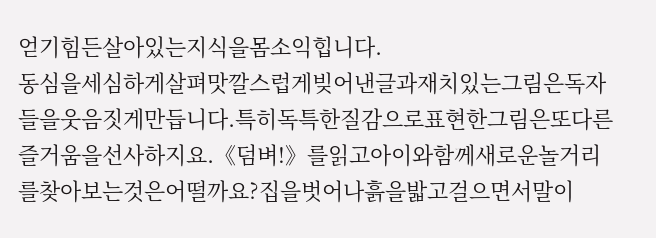얻기힘든살아있는지식을몸소익힙니다.
동심을세심하게살펴맛깔스럽게빚어낸글과재치있는그림은독자들을웃음짓게만듭니다.특히독특한질감으로표현한그림은또다른즐거움을선사하지요.《덤벼!》를읽고아이와함께새로운놀거리를찾아보는것은어떨까요?집을벗어나흙을밟고걸으면서말이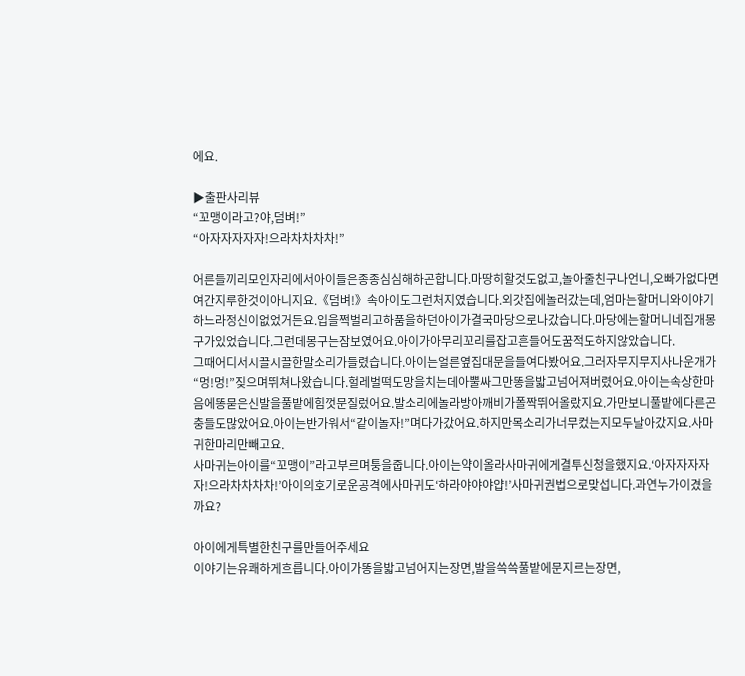에요.

▶출판사리뷰
“꼬맹이라고?야,덤벼!”
“아자자자자자!으라차차차차!”

어른들끼리모인자리에서아이들은종종심심해하곤합니다.마땅히할것도없고,놀아줄친구나언니,오빠가없다면여간지루한것이아니지요.《덤벼!》속아이도그런처지였습니다.외갓집에놀러갔는데,엄마는할머니와이야기하느라정신이없었거든요.입을쩍벌리고하품을하던아이가결국마당으로나갔습니다.마당에는할머니네집개몽구가있었습니다.그런데몽구는잠보였어요.아이가아무리꼬리를잡고흔들어도꿈적도하지않았습니다.
그때어디서시끌시끌한말소리가들렸습니다.아이는얼른옆집대문을들여다봤어요.그러자무지무지사나운개가“멍!멍!”짖으며뛰쳐나왔습니다.헐레벌떡도망을치는데아뿔싸그만똥을밟고넘어져버렸어요.아이는속상한마음에똥묻은신발을풀밭에힘껏문질렀어요.발소리에놀라방아깨비가폴짝뛰어올랐지요.가만보니풀밭에다른곤충들도많았어요.아이는반가워서“같이놀자!”며다가갔어요.하지만목소리가너무컸는지모두날아갔지요.사마귀한마리만빼고요.
사마귀는아이를“꼬맹이”라고부르며퉁을줍니다.아이는약이올라사마귀에게결투신청을했지요.‘아자자자자자!으라차차차차!’아이의호기로운공격에사마귀도‘하라야야야얍!’사마귀권법으로맞섭니다.과연누가이겼을까요?

아이에게특별한친구를만들어주세요
이야기는유쾌하게흐릅니다.아이가똥을밟고넘어지는장면,발을쓱쓱풀밭에문지르는장면,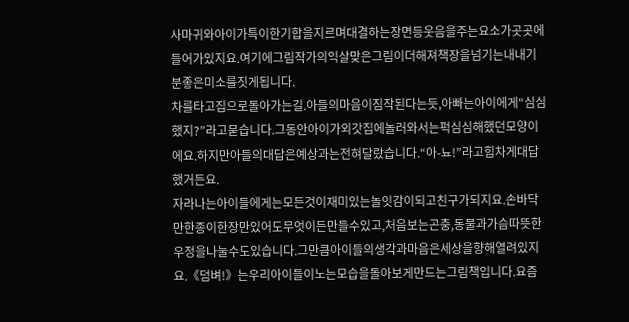사마귀와아이가특이한기합을지르며대결하는장면등웃음을주는요소가곳곳에들어가있지요.여기에그림작가의익살맞은그림이더해져책장을넘기는내내기분좋은미소를짓게됩니다.
차를타고집으로돌아가는길.아들의마음이짐작된다는듯,아빠는아이에게“심심했지?”라고묻습니다.그동안아이가외갓집에놀러와서는퍽심심해했던모양이에요.하지만아들의대답은예상과는전혀달랐습니다.“아-뇨!”라고힘차게대답했거든요.
자라나는아이들에게는모든것이재미있는놀잇감이되고친구가되지요.손바닥만한종이한장만있어도무엇이든만들수있고,처음보는곤충,동물과가슴따뜻한우정을나눌수도있습니다.그만큼아이들의생각과마음은세상을향해열려있지요.《덤벼!》는우리아이들이노는모습을돌아보게만드는그림책입니다.요즘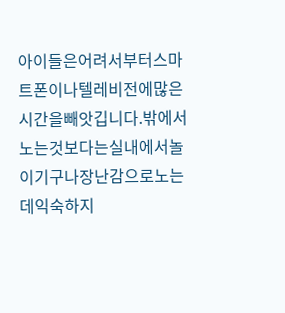아이들은어려서부터스마트폰이나텔레비전에많은시간을빼앗깁니다.밖에서노는것보다는실내에서놀이기구나장난감으로노는데익숙하지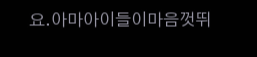요.아마아이들이마음껏뛰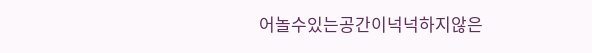어놀수있는공간이넉넉하지않은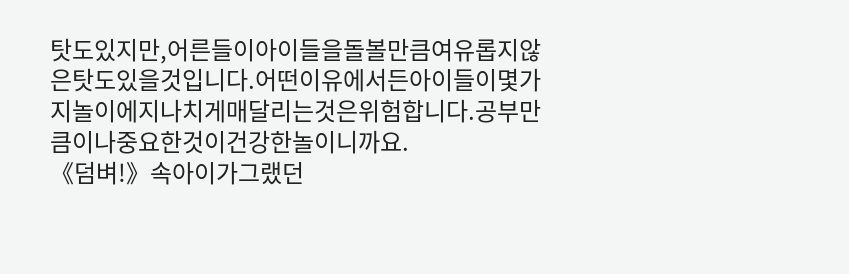탓도있지만,어른들이아이들을돌볼만큼여유롭지않은탓도있을것입니다.어떤이유에서든아이들이몇가지놀이에지나치게매달리는것은위험합니다.공부만큼이나중요한것이건강한놀이니까요.
《덤벼!》속아이가그랬던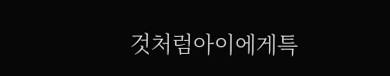것처럼아이에게특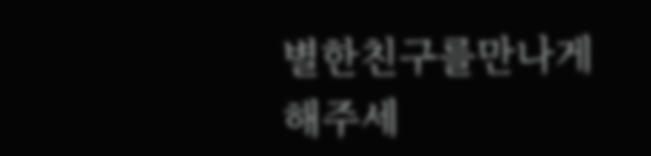별한친구를만나게해주세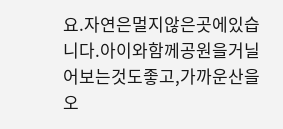요.자연은멀지않은곳에있습니다.아이와함께공원을거닐어보는것도좋고,가까운산을오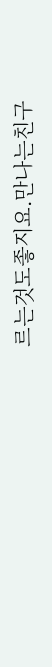르는것도좋지요.만나는친구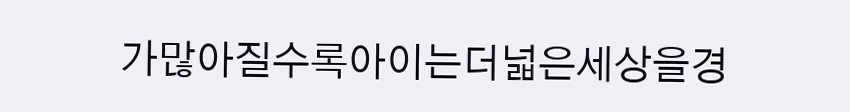가많아질수록아이는더넓은세상을경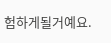험하게될거예요.